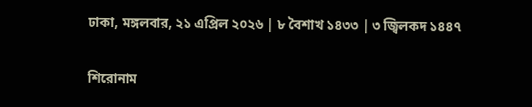ঢাকা, মঙ্গলবার, ২১ এপ্রিল ২০২৬ | ৮ বৈশাখ ১৪৩৩ | ৩ জ্বিলকদ ১৪৪৭

শিরোনাম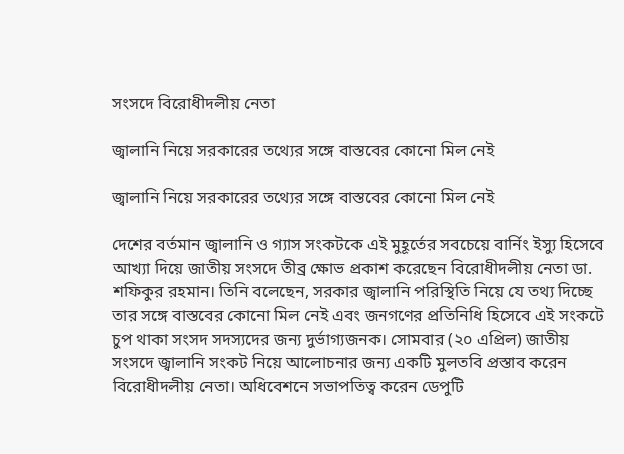সংসদে বিরোধীদলীয় নেতা

জ্বালানি নিয়ে সরকারের তথ্যের সঙ্গে বাস্তবের কোনো মিল নেই

জ্বালানি নিয়ে সরকারের তথ্যের সঙ্গে বাস্তবের কোনো মিল নেই

দেশের বর্তমান জ্বালানি ও গ্যাস সংকটকে এই মুহূর্তের সবচেয়ে বার্নিং ইস্যু হিসেবে আখ্যা দিয়ে জাতীয় সংসদে তীব্র ক্ষোভ প্রকাশ করেছেন বিরোধীদলীয় নেতা ডা. শফিকুর রহমান। তিনি বলেছেন, সরকার জ্বালানি পরিস্থিতি নিয়ে যে তথ্য দিচ্ছে তার সঙ্গে বাস্তবের কোনো মিল নেই এবং জনগণের প্রতিনিধি হিসেবে এই সংকটে চুপ থাকা সংসদ সদস্যদের জন্য দুর্ভাগ্যজনক। সোমবার (২০ এপ্রিল) জাতীয় সংসদে জ্বালানি সংকট নিয়ে আলোচনার জন্য একটি মুলতবি প্রস্তাব করেন বিরোধীদলীয় নেতা। অধিবেশনে সভাপতিত্ব করেন ডেপুটি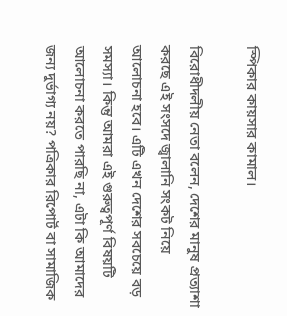স্পিকার কায়সার কামাল।

বিরোধীদলীয় নেতা বলেন, দেশের মানুষ প্রত্যাশা করছে এই সংসদে জ্বালানি সংকট নিয়ে আলোচনা হবে। এটি এখন দেশের সবচেয়ে বড় সমস্যা। কিন্তু আমরা এই গুরুত্বপূর্ণ বিষয়টি আলোচনা করতে পারছি না, এটা কি আমাদের জন্য দুর্ভাগ্য নয়? পত্রিকার রিপোর্ট বা সামাজিক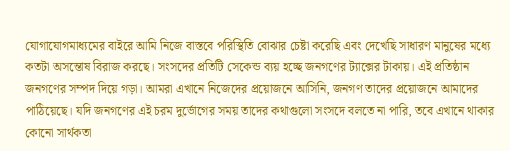যোগাযোগমাধ্যমের বাইরে আমি নিজে বাস্তবে পরিস্থিতি বোঝার চেষ্টা করেছি এবং দেখেছি সাধারণ মানুষের মধ্যে কতটা অসন্তোষ বিরাজ করছে। সংসদের প্রতিটি সেকেন্ড ব্যয় হচ্ছে জনগণের ট্যাক্সের টাকায়। এই প্রতিষ্ঠান জনগণের সম্পদ দিয়ে গড়া। আমরা এখানে নিজেদের প্রয়োজনে আসিনি, জনগণ তাদের প্রয়োজনে আমাদের পাঠিয়েছে। যদি জনগণের এই চরম দুর্ভোগের সময় তাদের কথাগুলো সংসদে বলতে না পারি, তবে এখানে থাকার কোনো সার্থকতা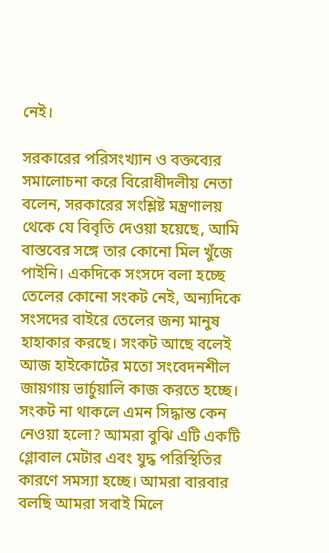নেই।

সরকারের পরিসংখ্যান ও বক্তব্যের সমালোচনা করে বিরোধীদলীয় নেতা বলেন, সরকারের সংশ্লিষ্ট মন্ত্রণালয় থেকে যে বিবৃতি দেওয়া হয়েছে, আমি বাস্তবের সঙ্গে তার কোনো মিল খুঁজে পাইনি। একদিকে সংসদে বলা হচ্ছে তেলের কোনো সংকট নেই, অন্যদিকে সংসদের বাইরে তেলের জন্য মানুষ হাহাকার করছে। সংকট আছে বলেই আজ হাইকোর্টের মতো সংবেদনশীল জায়গায় ভার্চুয়ালি কাজ করতে হচ্ছে। সংকট না থাকলে এমন সিদ্ধান্ত কেন নেওয়া হলো? আমরা বুঝি এটি একটি গ্লোবাল মেটার এবং যুদ্ধ পরিস্থিতির কারণে সমস্যা হচ্ছে। আমরা বারবার বলছি আমরা সবাই মিলে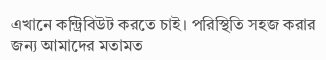এখানে কন্ট্রিবিউট করতে চাই। পরিস্থিতি সহজ করার জন্য আমাদের মতামত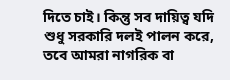দিতে চাই। কিন্তু সব দায়িত্ব যদি শুধু সরকারি দলই পালন করে, তবে আমরা নাগরিক বা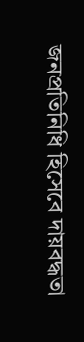জনপ্রতিনিধি হিসেবে দায়বদ্ধতা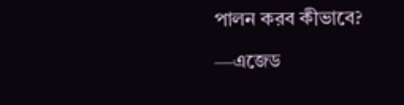পালন করব কীভাবে?

—এজেড